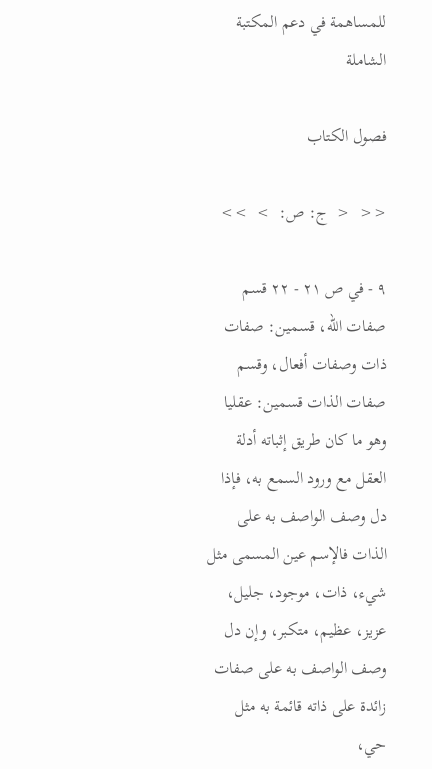للمساهمة في دعم المكتبة الشاملة

فصول الكتاب

<<  <  ج: ص:  >  >>

٩ - في ص ٢١ - ٢٢ قسم صفات الله، قسمين: صفات ذات وصفات أفعال، وقسم صفات الذات قسمين: عقليا وهو ما كان طريق إثباته أدلة العقل مع ورود السمع به، فإذا دل وصف الواصف به على الذات فالإسم عين المسمى مثل شيء، ذات، موجود، جليل، عزيز، عظيم، متكبر، وإن دل وصف الواصف به على صفات زائدة على ذاته قائمة به مثل حي،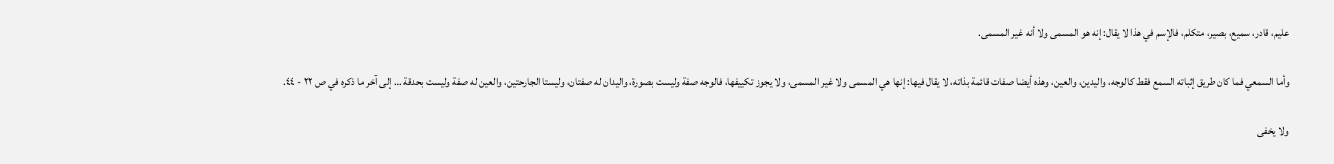عليم، قادر، سميع، بصير، متكلم، فالإسم في هذا لا يقال: إنه هو المسمى ولا أنه غير المسمى.

وأما السمعي فما كان طريق إثباته السمع فقط كالوجه، واليدين، والعين، وهذه أيضا صفات قائمة بذاته، لا يقال فيها: إنها هي المسمى ولا غير المسمى، ولا يجوز تكييفها، فالوجه صفة وليست بصورة، واليدان له صفتان، وليستا الجارحتين، والعين له صفة وليست بحدقة … إلى آخر ما ذكره في ص ٢٢ - ٤٤.

ولا يخفى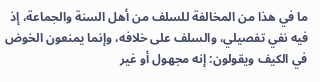ما في هذا من المخالفة للسلف من أهل السنة والجماعة، إذ فيه نفي تفصيلي، والسلف على خلافه، وإنما يمنعون الخوض في الكيف ويقولون: إنه مجهول أو غير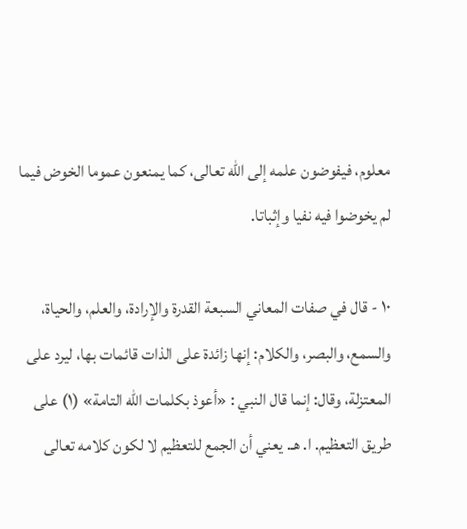معلوم، فيفوضون علمه إلى الله تعالى، كما يمنعون عموما الخوض فيما لم يخوضوا فيه نفيا وإثباتا.

١٠ - قال في صفات المعاني السبعة القدرة والإرادة، والعلم، والحياة، والسمع، والبصر، والكلام: إنها زائدة على الذات قائمات بها، ليرد على المعتزلة، وقال: إنما قال النبي : «أعوذ بكلمات الله التامة» (١) على طريق التعظيم. ا. هـ. يعني أن الجمع للتعظيم لا لكون كلامه تعالى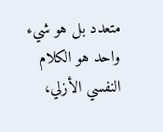متعدد بل هو شيء واحد هو الكلام النفسي الأزلي،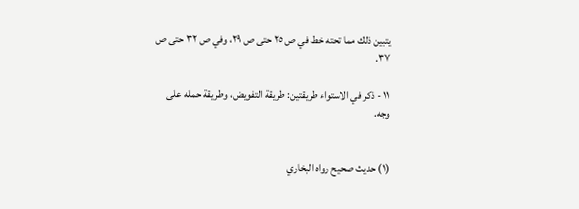يتبين ذلك مما تحته خط في ص ٢٥ حتى ص ٢٩، وفي ص ٣٢ حتى ص ٣٧.

١١ - ذكر في الاستواء طريقتين: طريقة التفويض، وطريقة حمله على وجه.


(١) حديث صحيح رواه البخاري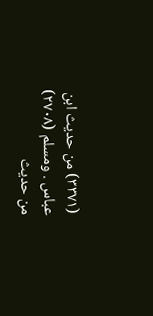(٣٣٧١) من حديث ابن عباس . ومسلم (٢٧٠٨) من حديث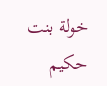خولة بنت حكيم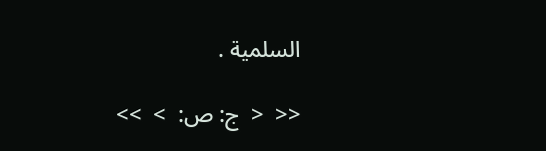السلمية .

<<  <  ج: ص:  >  >>